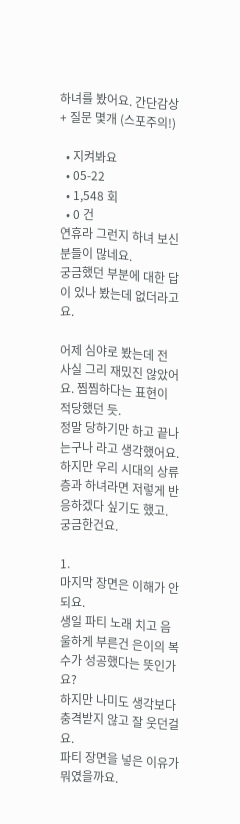하녀를 봤어요. 간단감상 + 질문 몇개 (스포주의!)

  • 지켜봐요
  • 05-22
  • 1,548 회
  • 0 건
연휴라 그런지 하녀 보신 분들이 많네요.
궁금했던 부분에 대한 답이 있나 봤는데 없더라고요.

어제 심야로 봤는데 전 사실 그리 재밌진 않았어요. 찜찜하다는 표현이 적당했던 듯.
정말 당하기만 하고 끝나는구나 라고 생각했어요.
하지만 우리 시대의 상류층과 하녀라면 저렇게 반응하겠다 싶기도 했고.
궁금한건요.

1.
마지막 장면은 이해가 안되요.
생일 파티 노래 치고 음울하게 부른건 은이의 복수가 성공했다는 뜻인가요?
하지만 나미도 생각보다 충격받지 않고 잘 웃던걸요.
파티 장면을 넣은 이유가 뭐였을까요.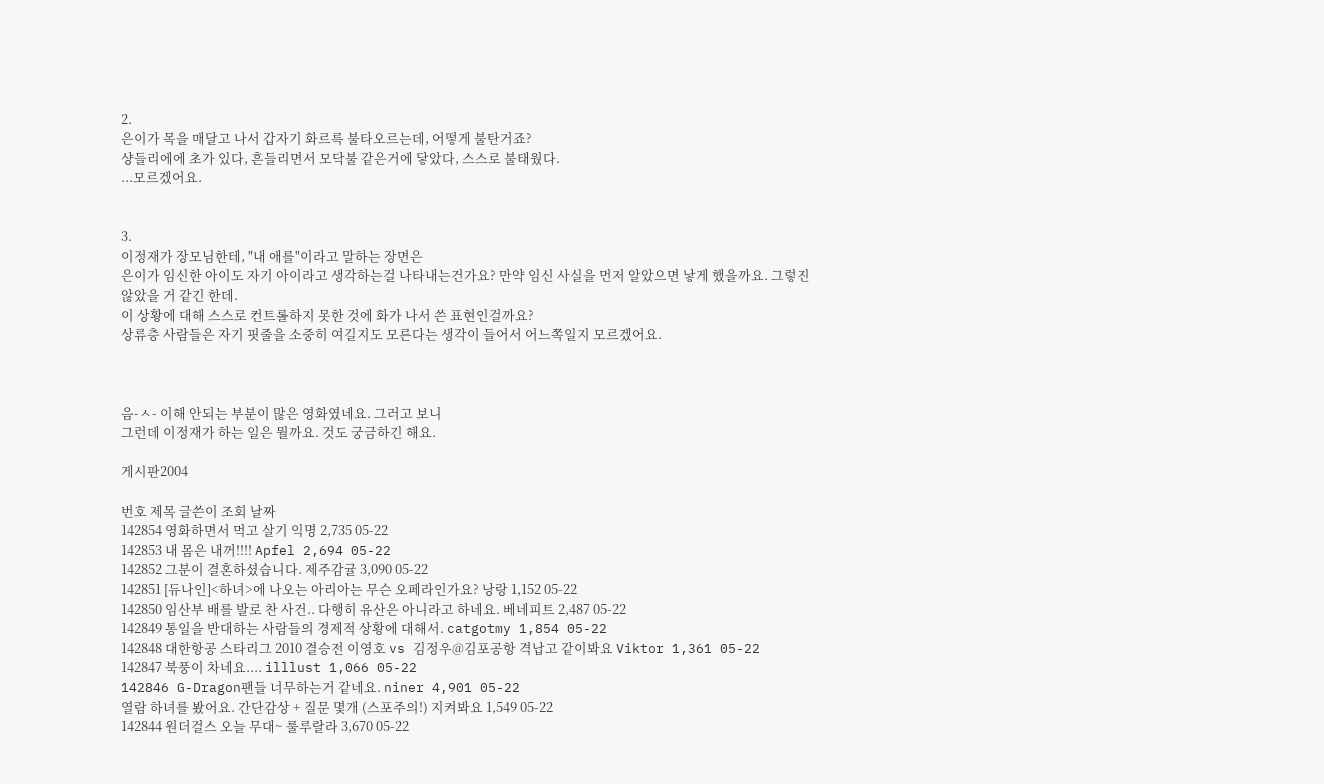2.
은이가 목을 매달고 나서 갑자기 화르륵 불타오르는데, 어떻게 불탄거죠?
샹들리에에 초가 있다, 흔들리면서 모닥불 같은거에 닿았다, 스스로 불태웠다.
...모르겠어요.


3.
이정재가 장모님한테, "내 애를"이라고 말하는 장면은
은이가 임신한 아이도 자기 아이라고 생각하는걸 나타내는건가요? 만약 임신 사실을 먼저 알았으면 낳게 했을까요. 그렇진 않았을 거 같긴 한데.
이 상황에 대해 스스로 컨트롤하지 못한 것에 화가 나서 쓴 표현인걸까요?
상류층 사람들은 자기 핏줄을 소중히 여길지도 모른다는 생각이 들어서 어느쪽일지 모르겠어요.



음-ㅅ- 이해 안되는 부분이 많은 영화였네요. 그러고 보니
그런데 이정재가 하는 일은 뭘까요. 것도 궁금하긴 해요.

게시판2004

번호 제목 글쓴이 조회 날짜
142854 영화하면서 먹고 살기 익명 2,735 05-22
142853 내 몸은 내꺼!!!! Apfel 2,694 05-22
142852 그분이 결혼하셨습니다. 제주감귤 3,090 05-22
142851 [듀나인]<하녀>에 나오는 아리아는 무슨 오페라인가요? 낭랑 1,152 05-22
142850 임산부 배를 발로 찬 사건.. 다행히 유산은 아니라고 하네요. 베네피트 2,487 05-22
142849 통일을 반대하는 사람들의 경제적 상황에 대해서. catgotmy 1,854 05-22
142848 대한항공 스타리그 2010 결승전 이영호 vs 김정우@김포공항 격납고 같이봐요 Viktor 1,361 05-22
142847 북풍이 차네요.... illlust 1,066 05-22
142846 G-Dragon팬들 너무하는거 같네요. niner 4,901 05-22
열람 하녀를 봤어요. 간단감상 + 질문 몇개 (스포주의!) 지켜봐요 1,549 05-22
142844 원더걸스 오늘 무대~ 룰루랄라 3,670 05-22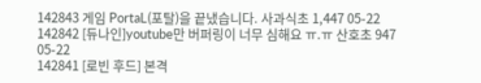142843 게임 PortaL(포탈)을 끝냈습니다. 사과식초 1,447 05-22
142842 [듀나인]youtube만 버퍼링이 너무 심해요 ㅠ.ㅠ 산호초 947 05-22
142841 [로빈 후드] 본격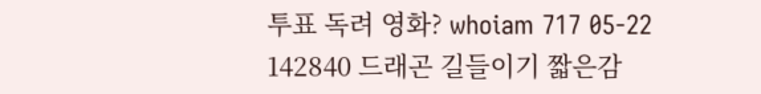투표 독려 영화? whoiam 717 05-22
142840 드래곤 길들이기 짧은감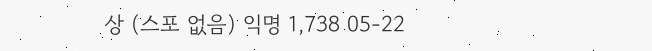상 (스포 없음) 익명 1,738 05-22